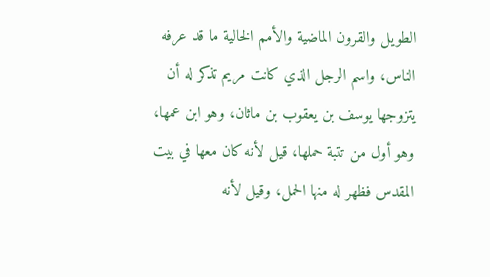الطويل والقرون الماضية والأمم الخالية ما قد عرفه الناس، واسم الرجل الذي كانت مريم تذكر له أن يتزوجها يوسف بن يعقوب بن ماثان، وهو ابن عمها، وهو أول من تتبة حملها، قيل لأنه كان معها في بيت المقدس فظهر له منها الحمل، وقيل لأنه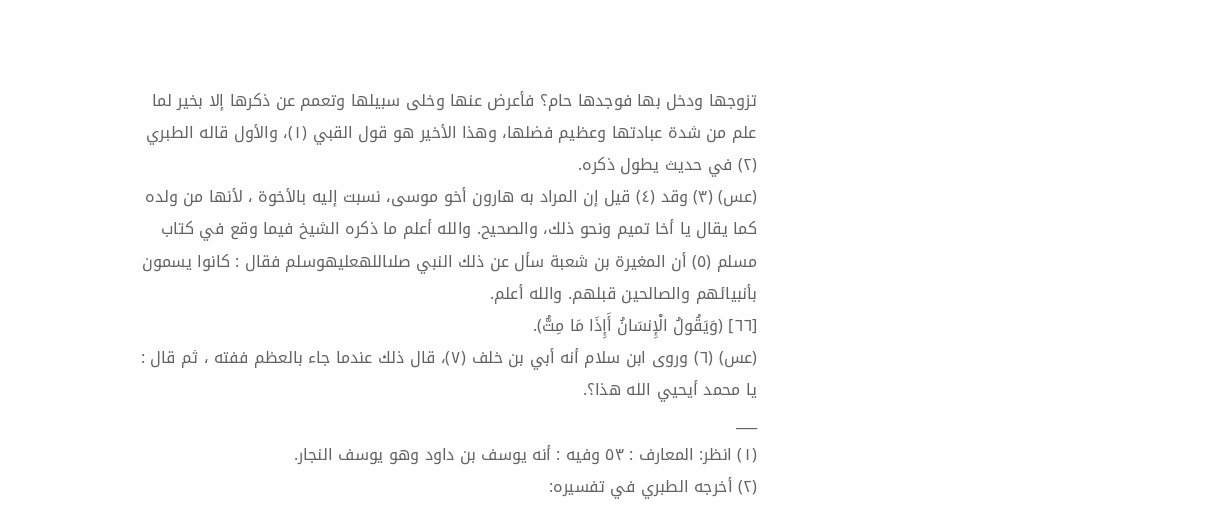تزوجها ودخل بها فوجدها حام؟ فأعرض عنها وخلى سبيلها وتعمم عن ذكرها إلا بخير لما علم من شدة عبادتها وعظيم فضلها، وهذا الأخير هو قول القبي (١)، والأول قاله الطبري (۲) في حديث يطول ذكره.
(عس) (۳) وقد (٤) قيل إن المراد به هارون أخو موسی، نسبت إليه بالأخوة ، لأنها من ولده كما يقال يا أخا تميم ونحو ذلك، والصحيح. والله أعلم ما ذكره الشيخ فيما وقع في كتاب مسلم (٥) أن المغيرة بن شعبة سأل عن ذلك النبي صلىاللهعليهوسلم فقال : كانوا يسمون بأنبيائهم والصالحين قبلهم. والله أعلم.
[٦٦] (وَيَقُولُ الْإِنسَانُ أَإِذَا مَا مِتُّ).
(عس) (٦) وروى ابن سلام أنه أبي بن خلف (٧)، قال ذلك عندما جاء بالعظم ففته ، ثم قال : يا محمد أيحيي الله هذا؟.
___
(١) انظر: المعارف : ٥٣ وفيه : أنه يوسف بن داود وهو يوسف النجار.
(۲) أخرجه الطبري في تفسيره: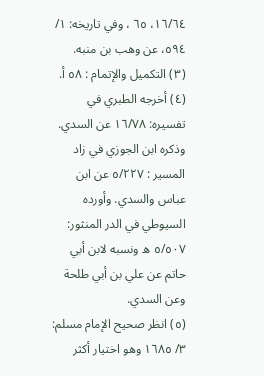١٦/٦٤، ٦٥ ، وفي تاريخه: ۱/ ٥٩٤، عن وهب بن منبه.
(٣) التكميل والإتمام : ٥٨ أ.
(٤) أخرجه الطبري في تفسيره: ١٦/٧٨ عن السدي. وذكره ابن الجوزي في زاد المسير : ٥/٢٢٧ عن ابن عباس والسدي. وأورده السيوطي في الدر المنثور: ٥/٥٠٧ ه ونسبه لابن أبي حاتم عن علي بن أبي طلحة وعن السدي.
(٥) انظر صحيح الإمام مسلم: ۳/ ١٦٨٥ وهو اختيار أكثر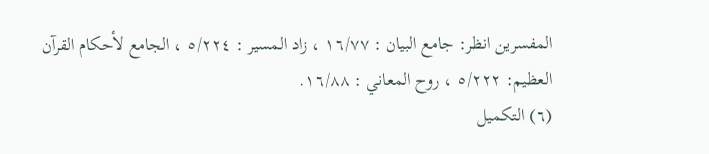المفسرين انظر: جامع البيان : ١٦/٧٧ ، زاد المسير : ٥/٢٢٤ ، الجامع لأحكام القرآن العظيم: ٥/٢٢٢ ، روح المعاني : ١٦/٨٨.
(٦) التكميل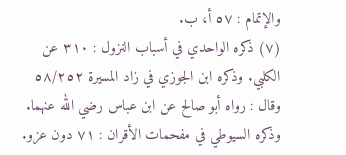والإتمام : ٥٧ أ، ب.
(۷) ذكره الواحدي في أسباب النزول : ۳۱۰ عن الكلبي. وذكره ابن الجوزي في زاد المسيرة ٥٨/٢٥٢ وقال : رواه أبو صالح عن ابن عباس رضي الله عنهما. وذكره السيوطي في مفحمات الأقران : ۷۱ دون عزو.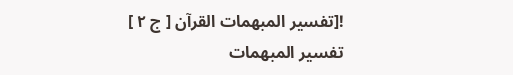![تفسير المبهمات القرآن [ ج ٢ ] تفسير المبهمات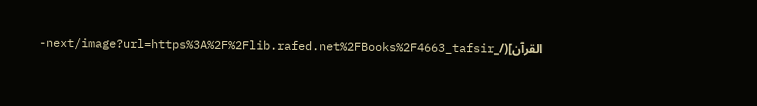القرآن](/_next/image?url=https%3A%2F%2Flib.rafed.net%2FBooks%2F4663_tafsir-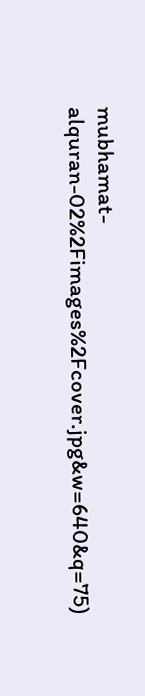mubhamat-alquran-02%2Fimages%2Fcover.jpg&w=640&q=75)